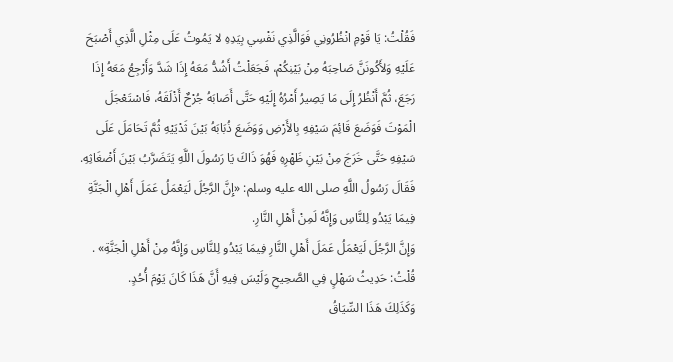فَقُلْتُ: يَا قَوْمِ انْظُرُونِي فَوَالَّذِي نَفْسِي بِيَدِهِ لا يَمُوتُ عَلَى مِثْلِ الَّذِي أَصْبَحَ عَلَيْهِ وَلأَكُونَنَّ صَاحِبَهُ مِنْ بَيْنِكُمْ، فَجَعَلْتُ أَشُدُّ مَعَهُ إِذَا شَدَّ وَأَرْجِعُ مَعَهُ إِذَا رَجَعَ، ثُمَّ أَنْظُرُ إِلَى مَا يَصِيرُ أَمْرُهُ إِلَيْهِ حَتَّى أَصَابَهُ جُرْحٌ أَذْلَقَهُ، فَاسْتَعْجَلَ الْمَوْتَ فَوَضَعَ قَائِمَ سَيْفِهِ بِالأَرْضِ وَوَضَعَ ذُبَابَهُ بَيْنَ ثَدْيَيْهِ ثُمَّ تَحَامَلَ عَلَى سَيْفِهِ حَتَّى خَرَجَ مِنْ بَيْنِ ظَهْرِهِ فَهُوَ ذَاكَ يَا رَسُولَ اللَّهِ يَتَضَرَّبُ بَيْنَ أَضْغَاثِهِ.
فَقَالَ رَسُولُ اللَّهِ صلى الله عليه وسلم: «إِنَّ الرَّجُلَ لَيَعْمَلُ عَمَلَ أَهْلِ الْجَنَّةِ فِيمَا يَبْدُو لِلنَّاسِ وَإِنَّهُ لَمِنْ أَهْلِ النَّارِ.
وَإِنَّ الرَّجُلَ لَيَعْمَلُ عَمَلَ أَهْلِ النَّارِ فِيمَا يَبْدُو لِلنَّاسِ وَإِنَّهُ مِنْ أَهْلِ الْجَنَّةِ» .
قُلْتُ: حَدِيثُ سَهْلٍ فِي الصَّحِيحِ وَلَيْسَ فِيهِ أَنَّ هَذَا كَانَ يَوْمَ أُحُدٍ.
وَكَذَلِكَ هَذَا السِّيَاقُ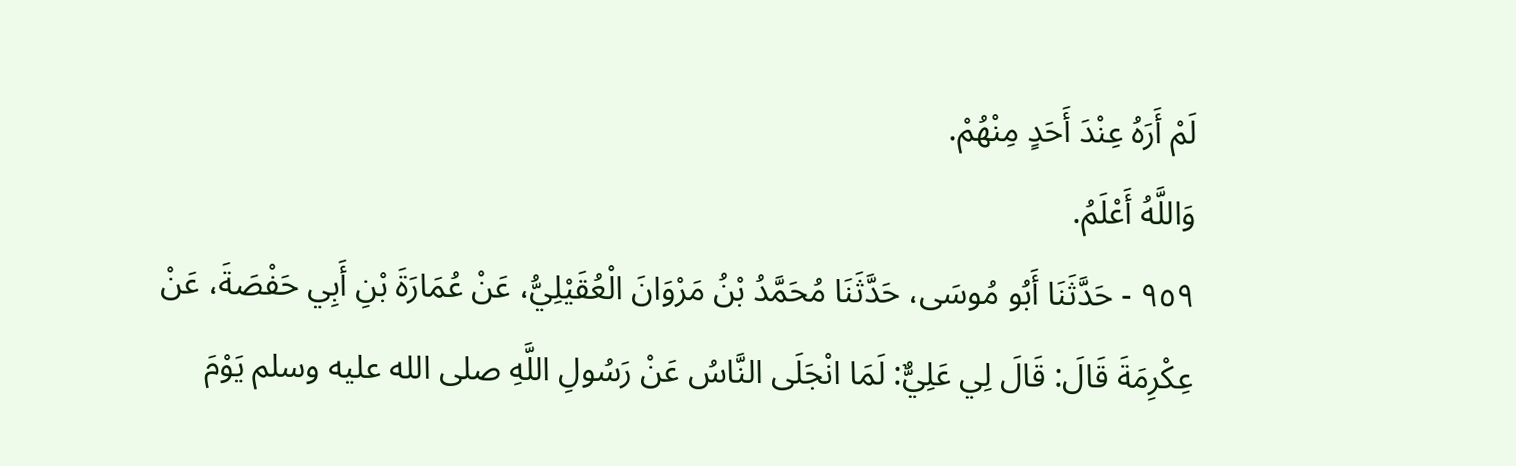لَمْ أَرَهُ عِنْدَ أَحَدٍ مِنْهُمْ.
وَاللَّهُ أَعْلَمُ.
٩٥٩ - حَدَّثَنَا أَبُو مُوسَى، حَدَّثَنَا مُحَمَّدُ بْنُ مَرْوَانَ الْعُقَيْلِيُّ، عَنْ عُمَارَةَ بْنِ أَبِي حَفْصَةَ، عَنْ عِكْرِمَةَ قَالَ: قَالَ لِي عَلِيٌّ: لَمَا انْجَلَى النَّاسُ عَنْ رَسُولِ اللَّهِ صلى الله عليه وسلم يَوْمَ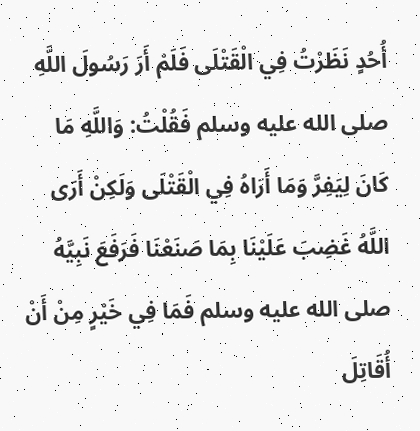أُحُدٍ نَظَرْتُ فِي الْقَتْلَى فَلَمْ أَرَ رَسُولَ اللَّهِ صلى الله عليه وسلم فَقُلْتُ: وَاللَّهِ مَا كَانَ لِيَفِرَّ وَمَا أَرَاهُ فِي الْقَتْلَى وَلَكِنْ أَرَى اللَّهُ غَضِبَ عَلَيْنَا بِمَا صَنَعْنَا فَرَفَعَ نَبِيَّهُ صلى الله عليه وسلم فَمَا فِي خَيْرٍ مِنْ أَنْ أُقَاتِلَ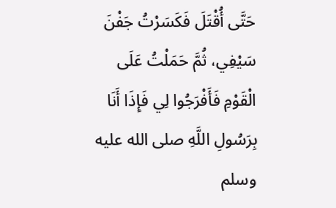حَتَّى أُقْتَلَ فَكَسَرْتُ جَفْنَ سَيْفِي، ثُمَّ حَمَلْتُ عَلَى الْقَوْمِ فَأَفْرَجُوا لِي فَإِذَا أَنَا بِرَسُولِ اللَّهِ صلى الله عليه وسلم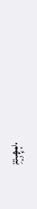بَيْنَهُمْ.